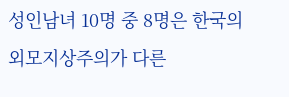성인남녀 10명 중 8명은 한국의 외모지상주의가 다른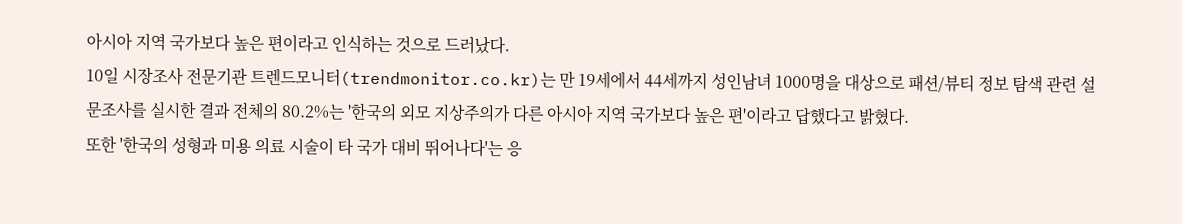아시아 지역 국가보다 높은 편이라고 인식하는 것으로 드러났다.
10일 시장조사 전문기관 트렌드모니터(trendmonitor.co.kr)는 만 19세에서 44세까지 성인남녀 1000명을 대상으로 패션/뷰티 정보 탐색 관련 설문조사를 실시한 결과 전체의 80.2%는 '한국의 외모 지상주의가 다른 아시아 지역 국가보다 높은 편'이라고 답했다고 밝혔다.
또한 '한국의 성형과 미용 의료 시술이 타 국가 대비 뛰어나다'는 응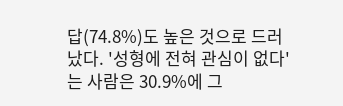답(74.8%)도 높은 것으로 드러났다. '성형에 전혀 관심이 없다'는 사람은 30.9%에 그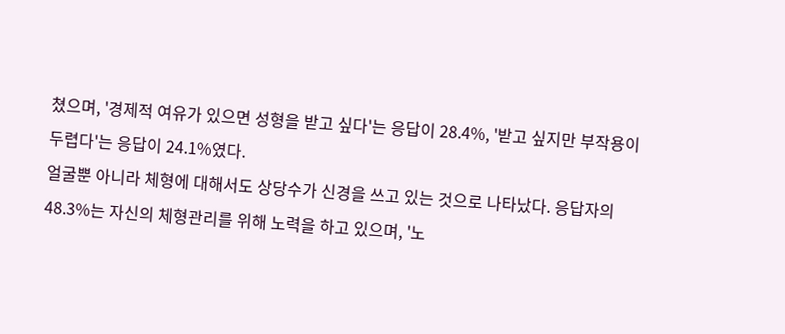쳤으며, '경제적 여유가 있으면 성형을 받고 싶다'는 응답이 28.4%, '받고 싶지만 부작용이 두렵다'는 응답이 24.1%였다.
얼굴뿐 아니라 체형에 대해서도 상당수가 신경을 쓰고 있는 것으로 나타났다. 응답자의 48.3%는 자신의 체형관리를 위해 노력을 하고 있으며, '노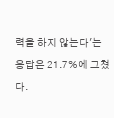력을 하지 않는다'는 응답은 21.7%에 그쳤다.